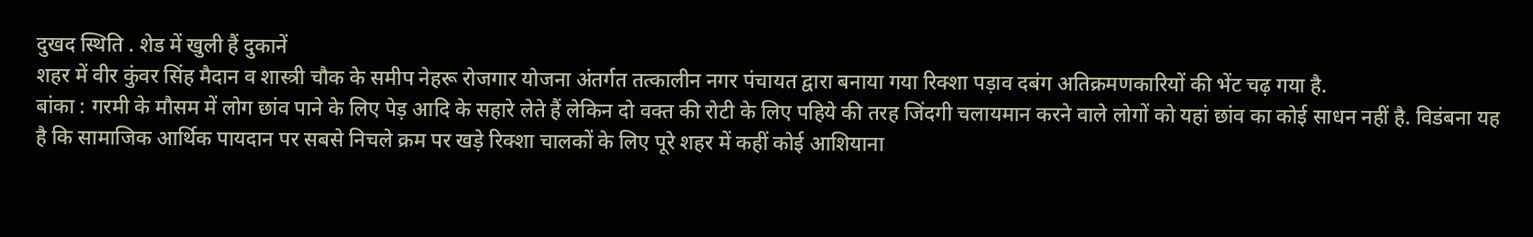दुखद स्थिति . शेड में खुली हैं दुकानें
शहर में वीर कुंवर सिंह मैदान व शास्त्री चौक के समीप नेहरू रोजगार योजना अंतर्गत तत्कालीन नगर पंचायत द्वारा बनाया गया रिक्शा पड़ाव दबंग अतिक्रमणकारियों की भेंट चढ़ गया है.
बांका : गरमी के मौसम में लोग छांव पाने के लिए पेड़ आदि के सहारे लेते हैं लेकिन दो वक्त की रोटी के लिए पहिये की तरह जिंदगी चलायमान करने वाले लोगों को यहां छांव का कोई साधन नहीं है. विडंबना यह है कि सामाजिक आर्थिक पायदान पर सबसे निचले क्रम पर खड़े रिक्शा चालकों के लिए पूरे शहर में कहीं कोई आशियाना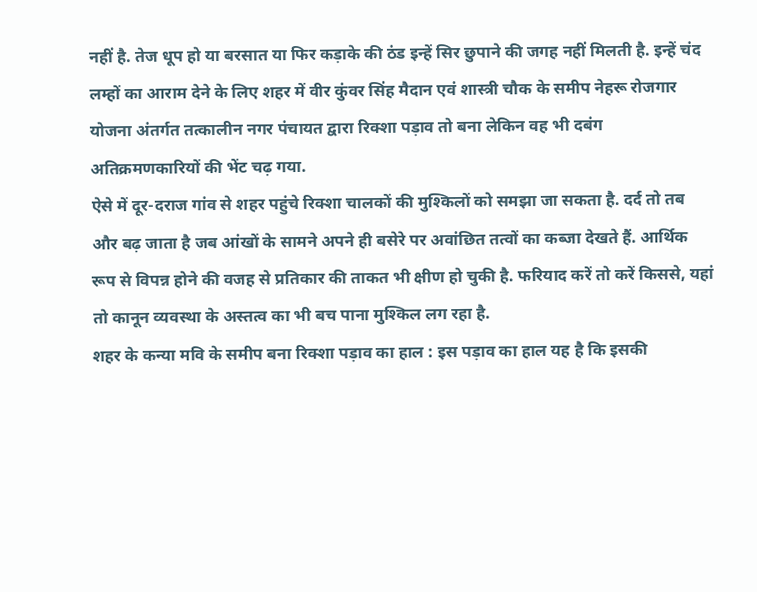नहीं है. तेज धूप हो या बरसात या फिर कड़ाके की ठंड इन्हें सिर छुपाने की जगह नहीं मिलती है. इन्हें चंद लम्हों का आराम देने के लिए शहर में वीर कुंवर सिंह मैदान एवं शास्त्री चौक के समीप नेहरू रोजगार योजना अंतर्गत तत्कालीन नगर पंचायत द्वारा रिक्शा पड़ाव तो बना लेकिन वह भी दबंग अतिक्रमणकारियों की भेंट चढ़ गया.
ऐसे में दूर-दराज गांव से शहर पहुंचे रिक्शा चालकों की मुश्किलों को समझा जा सकता है. दर्द तो तब और बढ़ जाता है जब आंखों के सामने अपने ही बसेरे पर अवांछित तत्वों का कब्जा देखते हैं. आर्थिक रूप से विपन्न होने की वजह से प्रतिकार की ताकत भी क्षीण हो चुकी है. फरियाद करें तो करें किससे, यहां तो कानून व्यवस्था के अस्तत्व का भी बच पाना मुश्किल लग रहा है.
शहर के कन्या मवि के समीप बना रिक्शा पड़ाव का हाल : इस पड़ाव का हाल यह है कि इसकी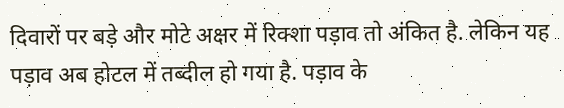दिवारों पर बड़े और मोटे अक्षर में रिक्शा पड़ाव तो अंकित है. लेकिन यह पड़ाव अब होटल में तब्दील हो गया है. पड़ाव के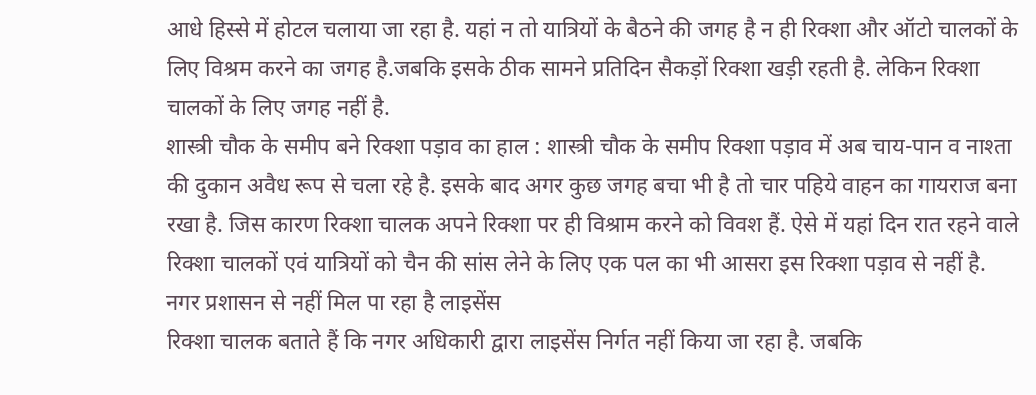आधे हिस्से में होटल चलाया जा रहा है. यहां न तो यात्रियों के बैठने की जगह है न ही रिक्शा और ऑटो चालकों के लिए विश्रम करने का जगह है.जबकि इसके ठीक सामने प्रतिदिन सैकड़ों रिक्शा खड़ी रहती है. लेकिन रिक्शा चालकों के लिए जगह नहीं है.
शास्त्री चौक के समीप बने रिक्शा पड़ाव का हाल : शास्त्री चौक के समीप रिक्शा पड़ाव में अब चाय-पान व नाश्ता की दुकान अवैध रूप से चला रहे है. इसके बाद अगर कुछ जगह बचा भी है तो चार पहिये वाहन का गायराज बना रखा है. जिस कारण रिक्शा चालक अपने रिक्शा पर ही विश्राम करने को विवश हैं. ऐसे में यहां दिन रात रहने वाले रिक्शा चालकों एवं यात्रियों को चैन की सांस लेने के लिए एक पल का भी आसरा इस रिक्शा पड़ाव से नहीं है.
नगर प्रशासन से नहीं मिल पा रहा है लाइसेंस
रिक्शा चालक बताते हैं कि नगर अधिकारी द्वारा लाइसेंस निर्गत नहीं किया जा रहा है. जबकि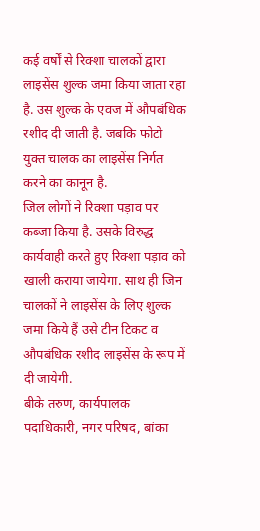कई वर्षों से रिक्शा चालकों द्वारा लाइसेंस शुल्क जमा किया जाता रहा है. उस शुल्क के एवज में औपबंधिक रशीद दी जाती है. जबकि फोटो युक्त चालक का लाइसेंस निर्गत करने का कानून है.
जिल लोगों ने रिक्शा पड़ाव पर कब्जा किया है. उसके विरुद्ध कार्यवाही करते हुए रिक्शा पड़ाव को खाली कराया जायेगा. साथ ही जिन चालकों ने लाइसेंस के लिए शुल्क जमा किये हैं उसे टीन टिकट व औपबंधिक रशीद लाइसेंस के रूप में दी जायेगी.
बीके तरुण, कार्यपालक पदाधिकारी, नगर परिषद, बांका